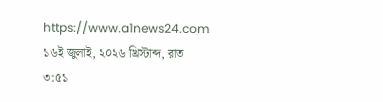https://www.a1news24.com
১৬ই জুলাই, ২০২৬ খ্রিস্টাব্দ, রাত ৩:৫১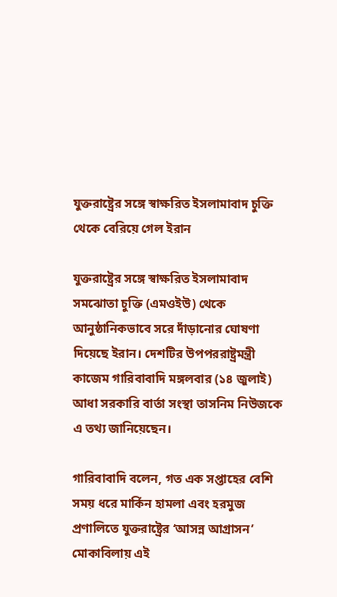যুক্তরাষ্ট্রের সঙ্গে স্বাক্ষরিত ইসলামাবাদ চুক্তি থেকে বেরিয়ে গেল ইরান

যুক্তরাষ্ট্রের সঙ্গে স্বাক্ষরিত ইসলামাবাদ সমঝোতা চুক্তি (এমওইউ) থেকে আনুষ্ঠানিকভাবে সরে দাঁড়ানোর ঘোষণা দিয়েছে ইরান। দেশটির উপপররাষ্ট্রমন্ত্রী কাজেম গারিবাবাদি মঙ্গলবার (১৪ জুলাই) আধা সরকারি বার্তা সংস্থা তাসনিম নিউজকে এ তথ্য জানিয়েছেন।

গারিবাবাদি বলেন, গত এক সপ্তাহের বেশি সময় ধরে মার্কিন হামলা এবং হরমুজ প্রণালিতে যুক্তরাষ্ট্রের ‘আসন্ন আগ্রাসন’ মোকাবিলায় এই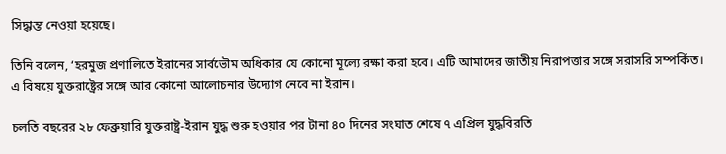সিদ্ধান্ত নেওয়া হয়েছে।

তিনি বলেন, ‘হরমুজ প্রণালিতে ইরানের সার্বভৌম অধিকার যে কোনো মূল্যে রক্ষা করা হবে। এটি আমাদের জাতীয় নিরাপত্তার সঙ্গে সরাসরি সম্পর্কিত। এ বিষয়ে যুক্তরাষ্ট্রের সঙ্গে আর কোনো আলোচনার উদ্যোগ নেবে না ইরান।

চলতি বছরের ২৮ ফেব্রুয়ারি যুক্তরাষ্ট্র-ইরান যুদ্ধ শুরু হওয়ার পর টানা ৪০ দিনের সংঘাত শেষে ৭ এপ্রিল যুদ্ধবিরতি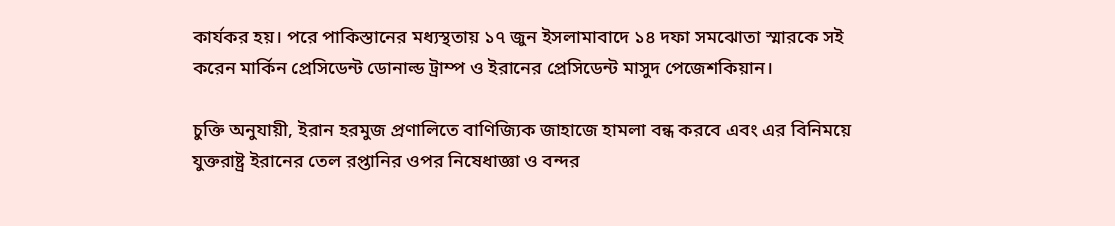কার্যকর হয়। পরে পাকিস্তানের মধ্যস্থতায় ১৭ জুন ইসলামাবাদে ১৪ দফা সমঝোতা স্মারকে সই করেন মার্কিন প্রেসিডেন্ট ডোনাল্ড ট্রাম্প ও ইরানের প্রেসিডেন্ট মাসুদ পেজেশকিয়ান।

চুক্তি অনুযায়ী, ইরান হরমুজ প্রণালিতে বাণিজ্যিক জাহাজে হামলা বন্ধ করবে এবং এর বিনিময়ে যুক্তরাষ্ট্র ইরানের তেল রপ্তানির ওপর নিষেধাজ্ঞা ও বন্দর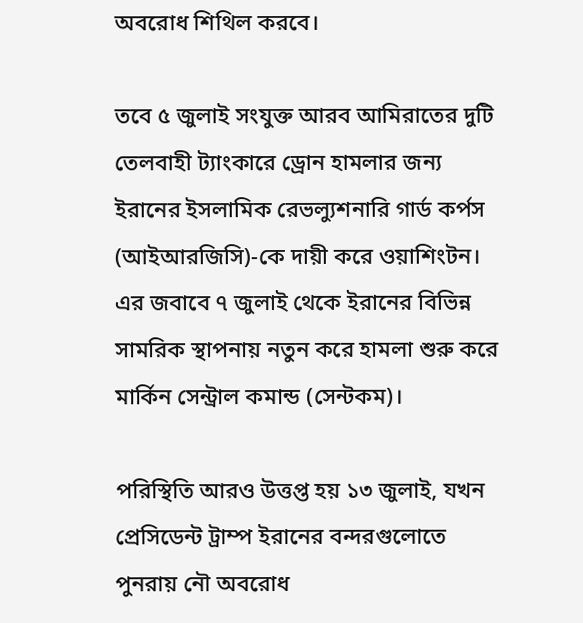অবরোধ শিথিল করবে।

তবে ৫ জুলাই সংযুক্ত আরব আমিরাতের দুটি তেলবাহী ট্যাংকারে ড্রোন হামলার জন্য ইরানের ইসলামিক রেভল্যুশনারি গার্ড কর্পস (আইআরজিসি)-কে দায়ী করে ওয়াশিংটন। এর জবাবে ৭ জুলাই থেকে ইরানের বিভিন্ন সামরিক স্থাপনায় নতুন করে হামলা শুরু করে মার্কিন সেন্ট্রাল কমান্ড (সেন্টকম)।

পরিস্থিতি আরও উত্তপ্ত হয় ১৩ জুলাই, যখন প্রেসিডেন্ট ট্রাম্প ইরানের বন্দরগুলোতে পুনরায় নৌ অবরোধ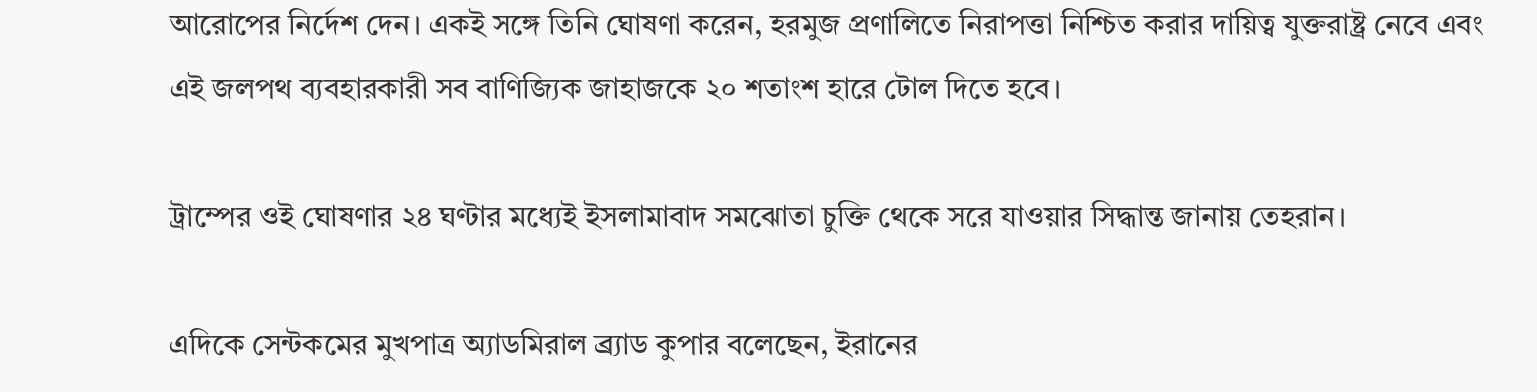আরোপের নির্দেশ দেন। একই সঙ্গে তিনি ঘোষণা করেন, হরমুজ প্রণালিতে নিরাপত্তা নিশ্চিত করার দায়িত্ব যুক্তরাষ্ট্র নেবে এবং এই জলপথ ব্যবহারকারী সব বাণিজ্যিক জাহাজকে ২০ শতাংশ হারে টোল দিতে হবে।

ট্রাম্পের ওই ঘোষণার ২৪ ঘণ্টার মধ্যেই ইসলামাবাদ সমঝোতা চুক্তি থেকে সরে যাওয়ার সিদ্ধান্ত জানায় তেহরান।

এদিকে সেন্টকমের মুখপাত্র অ্যাডমিরাল ব্র্যাড কুপার বলেছেন, ইরানের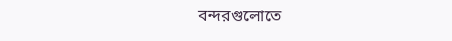বন্দরগুলোতে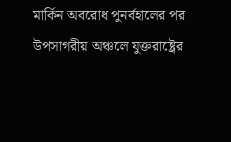মার্কিন অবরোধ পুনর্বহালের পর উপসাগরীয় অঞ্চলে যুক্তরাষ্ট্রের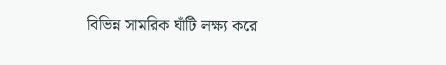বিভিন্ন সামরিক ঘাঁটি লক্ষ্য করে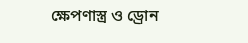ক্ষেপণাস্ত্র ও ড্রোন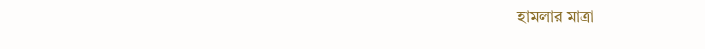হামলার মাত্রা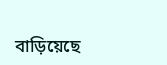বাড়িয়েছে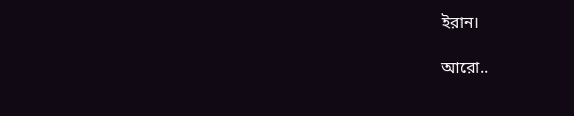ইরান।

আরো..